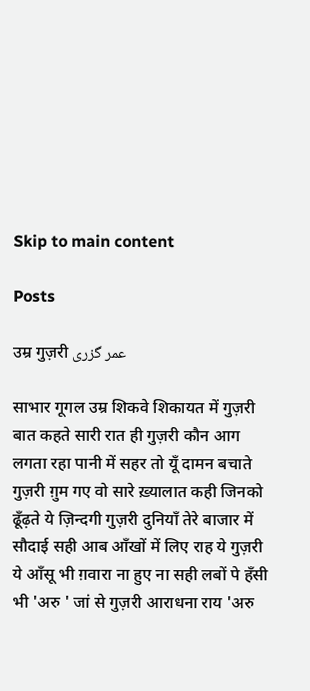Skip to main content

Posts

उम्र गुज़री عمر گزری

साभार गूगल उम्र शिकवे शिकायत में गुज़री बात कहते सारी रात ही गुज़री कौन आग लगता रहा पानी में सहर तो यूँ दामन बचाते गुज़री ग़ुम गए वो सारे ख़्यालात कही जिनको ढूँढ़ते ये ज़िन्दगी गुज़री दुनियाँ तेरे बाजार में सौदाई सही आब आँखों में लिए राह ये गुज़री ये आँसू भी ग़वारा ना हुए ना सही लबों पे हँसी भी 'अरु ' जां से गुज़री आराधना राय 'अरु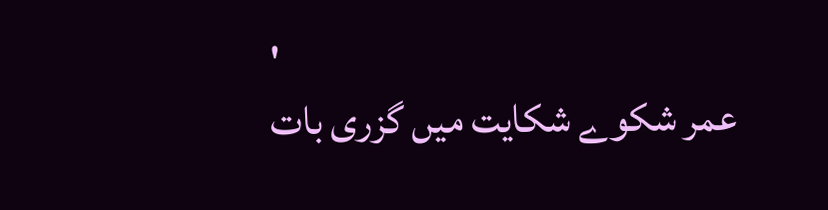'                                                                                                                                                                 عمر شکوے شکایت میں گزری بات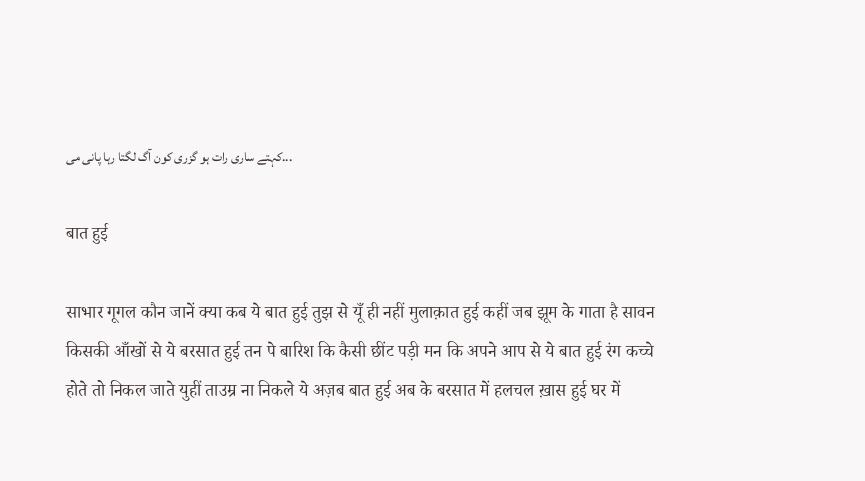کہتے ساری رات ہو گزری کون آگ لگتا رہا پانی می...

बात हुई

साभार गूगल कौन जानें क्या कब ये बात हुई तुझ से यूँ ही नहीं मुलाक़ात हुई कहीं जब झूम के गाता है सावन किसकी आँखों से ये बरसात हुई तन पे बारिश कि कैसी छींट पड़ी मन कि अपने आप से ये बात हुई रंग कच्चे होते तो निकल जाते युहीं ताउम्र ना निकले ये अज़ब बात हुई अब के बरसात में हलचल ख़ास हुई घर में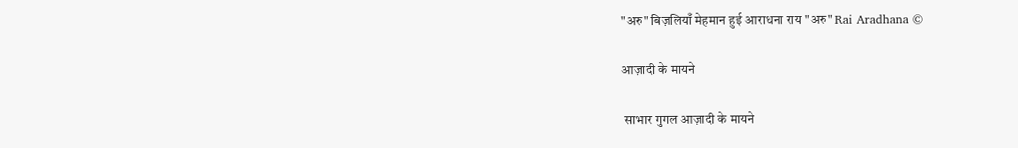"अरु" बिज़लियाँ मेहमान हुई आराधना राय "अरु" Rai Aradhana ©

आज़ादी के मायने

 साभार गुगल आज़ादी के मायने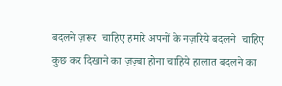बदलने ज़रूर  चाहिए हमारे अपनों के नज़रिये बदलने  चाहिए   कुछ कर दिखाने का ज़ज़्बा होना चाहिये हालात बदलने का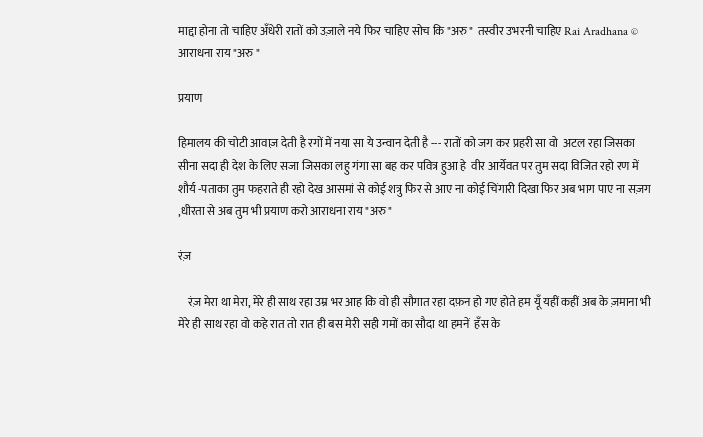माद्दा होना तो चाहिए अँधेरी रातों को उज़ाले नये फिर चाहिए सोच कि "अरु"  तस्वीर उभरनी चाहिए Rai Aradhana © आराधना राय "अरु "

प्रयाण

हिमालय की चोटी आवाज़ देती है रगों में नया सा ये उन्वान देती है --- रातों को जग कर प्रहरी सा वो  अटल रहा जिसका सीना सदा ही देश के लिए सजा जिसका लहु गंगा सा बह कर पवित्र हुआ हे  वीर आर्येवत पर तुम सदा विजित रहो रण में शौर्य -पताका तुम फहराते ही रहो देख आसमां से कोई शत्रु फिर से आए ना कोई चिंगारी दिखा फिर अब भाग पाए ना सज़ग ,धीरता से अब तुम भी प्रयाण करो आराधना राय "अरु"

रंज़

    रंज़ मेरा था मेरा, मेरे ही साथ रहा उम्र भर आह कि वो ही सौगात रहा दफ़न हो गए होते हम यूँ यहीं कहीं अब के ज़माना भी मेरे ही साथ रहा वो कहे रात तो रात ही बस मेरी सही गमों का सौदा था हमनें  हँस के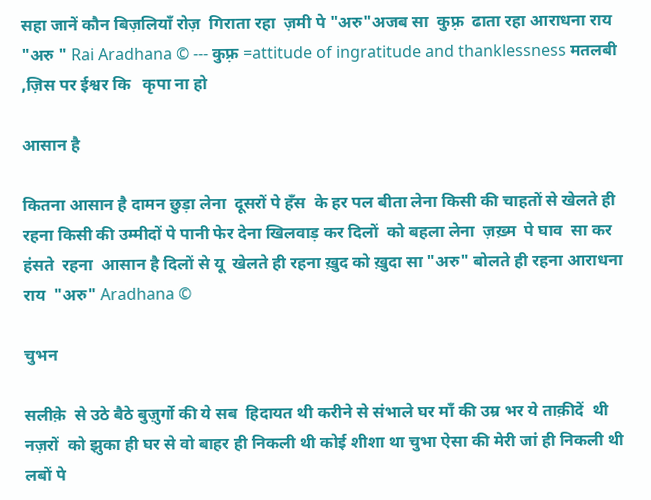सहा जानें कौन बिज़लियाँ रोज़  गिराता रहा  ज़मी पे "अरु"अजब सा  कुफ़्र  ढाता रहा आराधना राय "अरु " Rai Aradhana © --- कुफ़्र =attitude of ingratitude and thanklessness मतलबी ,ज़िस पर ईश्वर कि   कृपा ना हो

आसान है

कितना आसान है दामन छुड़ा लेना  दूसरों पे हँस  के हर पल बीता लेना किसी की चाहतों से खेलते ही रहना किसी की उम्मीदों पे पानी फेर देना खिलवाड़ कर दिलों  को बहला लेना  ज़ख़्म  पे घाव  सा कर हंसते  रहना  आसान है दिलों से यू  खेलते ही रहना ख़ुद को ख़ुदा सा "अरु" बोलते ही रहना आराधना राय  "अरु" Aradhana ©

चुभन

सलीक़े  से उठे बैठे बुज़ुर्गो की ये सब  हिदायत थी करीने से संभाले घर माँ की उम्र भर ये ताक़ीदें  थी नज़रों  को झुका ही घर से वो बाहर ही निकली थी कोई शीशा था चुभा ऐसा की मेरी जां ही निकली थी लबों पे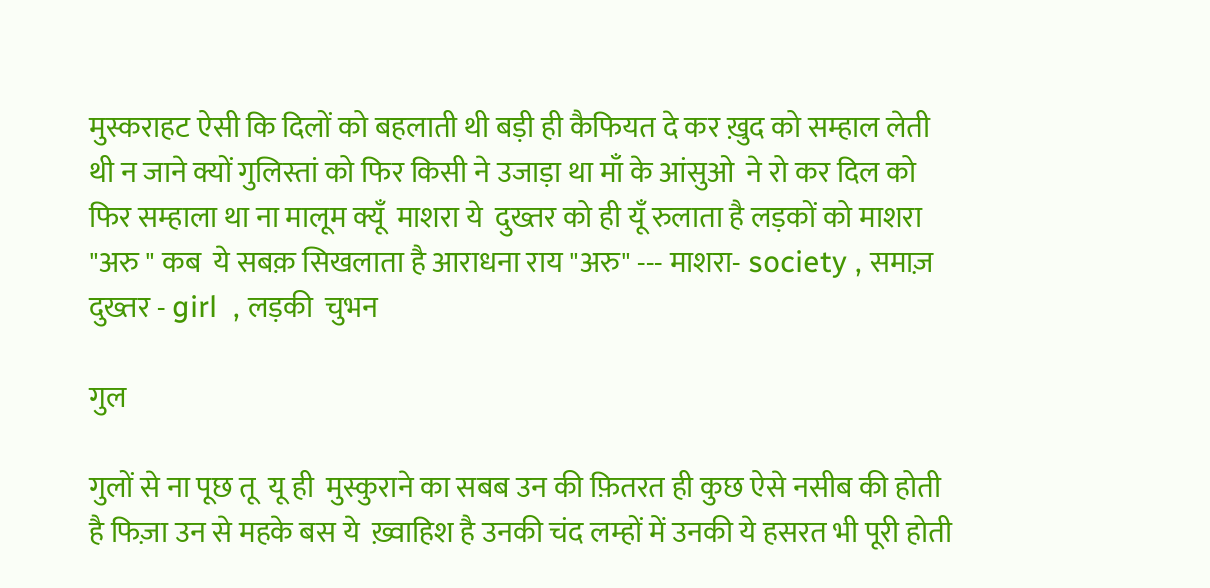मुस्कराहट ऐसी कि दिलों को बहलाती थी बड़ी ही कैफियत दे कर ख़ुद को सम्हाल लेती थी न जाने क्यों गुलिस्तां को फिर किसी ने उजाड़ा था माँ के आंसुओ  ने रो कर दिल को फिर सम्हाला था ना मालूम क्यूँ  माशरा ये  दुख्तर को ही यूँ रुलाता है लड़कों को माशरा "अरु " कब  ये सबक़ सिखलाता है आराधना राय "अरु" --- माशरा- society , समाज़  दुख्तर - girl  , लड़की  चुभन

गुल

गुलों से ना पूछ तू  यू ही  मुस्कुराने का सबब उन की फ़ितरत ही कुछ ऐसे नसीब की होती है फिज़ा उन से महके बस ये  ख़्वाहिश है उनकी चंद लम्हों में उनकी ये हसरत भी पूरी होती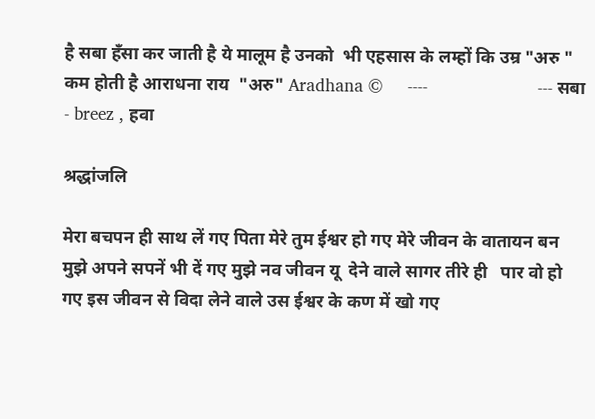है सबा हँसा कर जाती है ये मालूम है उनको  भी एहसास के लम्हों कि उम्र "अरु " कम होती है आराधना राय  "अरु" Aradhana ©     ----                      --- सबा - breez , हवा

श्रद्धांजलि

मेरा बचपन ही साथ लें गए पिता मेरे तुम ईश्वर हो गए मेरे जीवन के वातायन बन मुझे अपने सपनें भी दें गए मुझे नव जीवन यू  देने वाले सागर तीरे ही   पार वो हो गए इस जीवन से विदा लेने वाले उस ईश्वर के कण में खो गए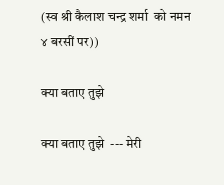(स्व श्री कैलाश चन्द्र शर्मा  को नमन ४ बरसीं पर))

क्या बताए तुझे

क्या बताए तुझे  --- मेरी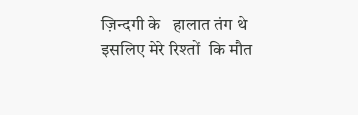ज़िन्दगी के   हालात तंग थे  इसलिए मेरे रिश्तों  कि मौत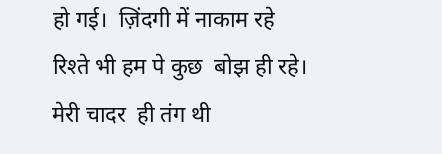हो गई।  ज़िंदगी में नाकाम रहे  रिश्ते भी हम पे कुछ  बोझ ही रहे।  मेरी चादर  ही तंग थी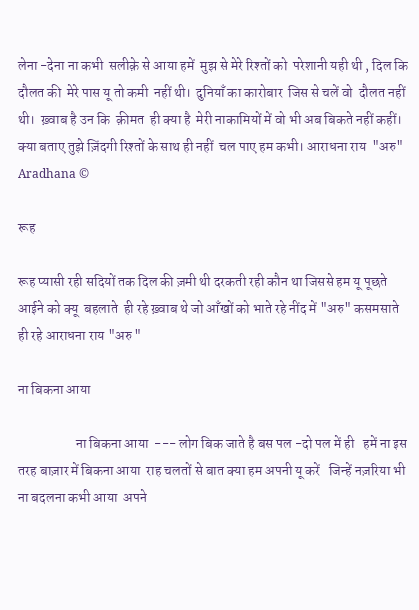लेना -देना ना कभी  सलीक़े से आया हमें  मुझ से मेरे रिश्तों को  परेशानी यही थी , दिल कि दौलत की  मेरे पास यू तो कमी  नहीं थी।  दुनियाँ का कारोबार  जिस से चलें वो  दौलत नहीं थी।  ख़्वाब है उन कि  क़ीमत  ही क्या है  मेरी नाकामियों में वो भी अब बिकते नहीं कहीं। क्या बताए तुझे ज़िंदगी रिश्तों के साथ ही नहीं  चल पाए हम कभी। आराधना राय  "अरु" Aradhana ©

रूह

रूह प्यासी रही सदियों तक दिल की ज़मी थी दरकती रही कौन था जिससे हम यू पूछते आईने को क्यू  बहलाते  ही रहे ख़्वाब थे जो आँखों को भाते रहे नींद में "अरु" कसमसाते ही रहे आराधना राय "अरु "

ना बिकना आया

                     ना बिकना आया  --- लोग बिक जाते है बस पल -दो पल में ही   हमें ना इस तरह बाज़ार में बिकना आया  राह चलतों से बात क्या हम अपनी यू करें   जिन्हें नज़रिया भी ना बदलना कभी आया  अपने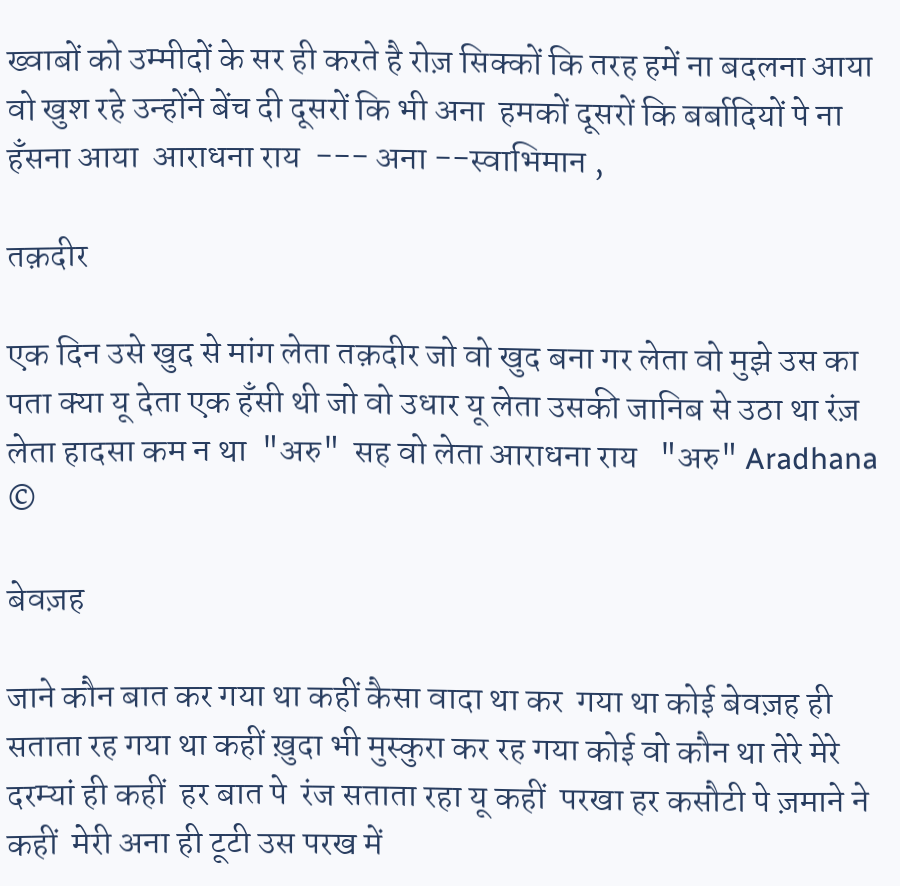ख्वाबों को उम्मीदों के सर ही करते है रोज़ सिक्कों कि तरह हमें ना बदलना आया   वो खुश रहे उन्होंने बेंच दी दूसरों कि भी अना  हमकों दूसरों कि बर्बादियों पे ना हँसना आया  आराधना राय  --- अना --स्वाभिमान ,

तक़दीर

एक दिन उसे खुद से मांग लेता तक़दीर जो वो खुद बना गर लेता वो मुझे उस का पता क्या यू देता एक हँसी थी जो वो उधार यू लेता उसकी जानिब से उठा था रंज़ लेता हादसा कम न था  "अरु"  सह वो लेता आराधना राय   "अरु" Aradhana ©

बेवज़ह

जाने कौन बात कर गया था कहीं कैसा वादा था कर  गया था कोई बेवज़ह ही सताता रह गया था कहीं ख़ुदा भी मुस्कुरा कर रह गया कोई वो कौन था तेरे मेरे दरम्यां ही कहीं  हर बात पे  रंज सताता रहा यू कहीं  परखा हर कसौटी पे ज़माने ने कहीं  मेरी अना ही टूटी उस परख में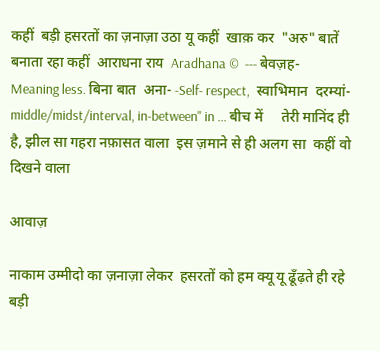कहीं  बड़ी हसरतों का ज़नाज़ा उठा यू कहीं  खाक़ कर  "अरु" बातें बनाता रहा कहीं  आराधना राय  Aradhana ©  --- बेवज़ह- Meaning less. बिना बात  अना- -Self- respect,  स्वाभिमान  दरम्यां- middle/midst/interval, in-between" in ... बीच में     तेरी मानिंद ही है, झील सा गहरा नफ़ासत वाला  इस ज़माने से ही अलग सा  कहीं वो दिखने वाला

आवाज़

नाकाम उम्मीदो का ज़नाज़ा लेकर  हसरतों को हम क्यू यू ढूँढ़ते ही रहे  बड़ी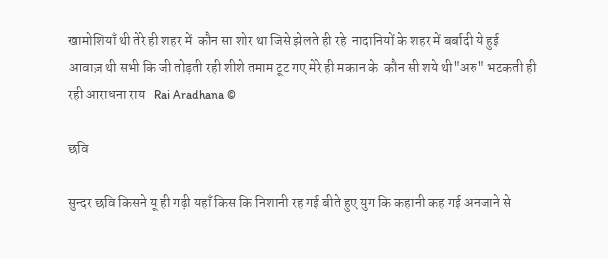खामोशियाँ थी तेरे ही शहर में  कौन सा शोर था जिसे झेलते ही रहे  नादानियों के शहर में बर्बादी ये हुई  आवाज़ थी सभी कि जी तोड़ती रही शीशे तमाम टूट गए मेरे ही मकान के  कौन सी शये थी"अरु" भटकती ही रही आराधना राय   Rai Aradhana ©

छवि

सुन्दर छवि किसने यू ही गढ़ी यहाँ किस कि निशानी रह गई बीते हुए युग कि कहानी कह गई अनजाने से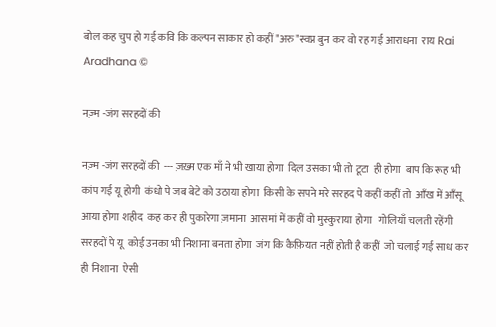बोल कह चुप हो गई कवि कि कल्पन साकार हो कहीं "अरु"स्वप्न बुन कर वो रह गई आराधना  राय Rai Aradhana ©

नज़्म -जंग सरहदों की

नज़्म -जंग सरहदों की  --- ज़ख़्म एक माँ ने भी खाया होगा  दिल उसका भी तो टूटा  ही होगा  बाप कि रूह भी कांप गई यू होगी  कंधो पे जब बेटे को उठाया होगा  किसी के सपने मरे सरहद पे कहीं कहीं तो  आँख में आँसू आया होगा शहीद  कह कर ही पुकारेगा ज़माना  आसमां में कहीं वो मुस्कुराया होगा   गोलियाँ चलती रहेंगी  सरहदों पे यू  कोई उनका भी निशाना बनता होगा  जंग कि कैफ़ियत नहीं होती है कहीं  जो चलाई गई साध कर ही निशाना  ऐसी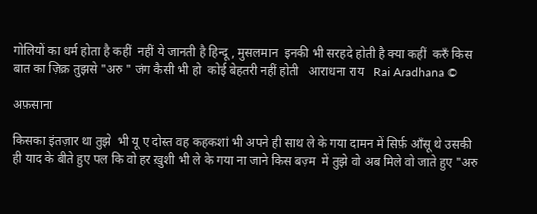गोलियों का धर्म होता है कहीं  नहीं ये जानती है हिन्दू , मुसलमान  इनकी भी सरहदे होती है क्या कहीं  करुँ किस बात का ज़िक्र तुझसे "अरु " जंग कैसी भी हो  कोई बेहतरी नहीं होती   आराधना राय   Rai Aradhana ©

अफ़साना

किसका इंतज़ार था तुझे  भी यू ए दोस्त वह कहकशां भी अपने ही साथ ले के गया दामन में सिर्फ़ आँसू थे उसकी ही याद के बीते हुए पल कि वो हर ख़ुशी भी ले के गया ना जाने किस बज़्म  में तुझे वो अब मिले वो जाते हुए "अरु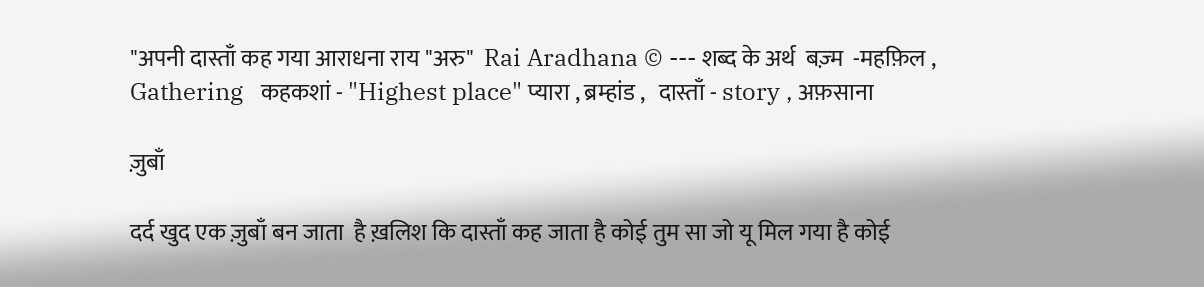"अपनी दास्ताँ कह गया आराधना राय "अरु"  Rai Aradhana © --- शब्द के अर्थ  बज़्म  -महफ़िल , Gathering   कहकशां - "Highest place" प्यारा , ब्रम्हांड ,   दास्ताँ - story , अफ़साना

ज़ुबाँ

दर्द खुद एक ज़ुबाँ बन जाता  है ख़लिश कि दास्ताँ कह जाता है कोई तुम सा जो यू मिल गया है कोई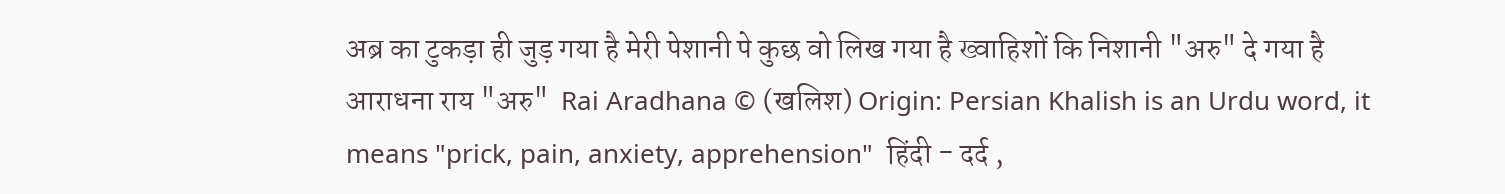अब्र का टुकड़ा ही जुड़ गया है मेरी पेशानी पे कुछ वो लिख गया है ख्वाहिशों कि निशानी "अरु" दे गया है आराधना राय "अरु"  Rai Aradhana © (खलिश) Origin: Persian Khalish is an Urdu word, it means "prick, pain, anxiety, apprehension"  हिंदी - दर्द ,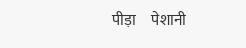पीड़ा     पेशानी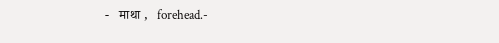-   माथा ,   forehead.-